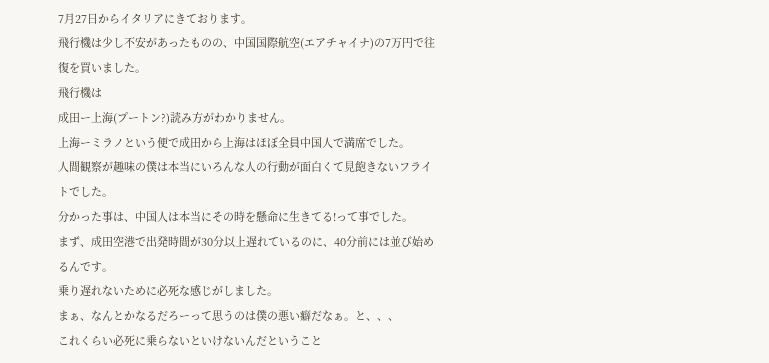7月27日からイタリアにきております。
飛行機は少し不安があったものの、中国国際航空(エアチャイナ)の7万円で往復を買いました。
飛行機は
成田ー上海(プートン?)読み方がわかりません。
上海ーミラノという便で成田から上海はほぼ全員中国人で満席でした。
人間観察が趣味の僕は本当にいろんな人の行動が面白くて見飽きないフライトでした。
分かった事は、中国人は本当にその時を懸命に生きてる!って事でした。
まず、成田空港で出発時間が30分以上遅れているのに、40分前には並び始めるんです。
乗り遅れないために必死な感じがしました。
まぁ、なんとかなるだろーって思うのは僕の悪い癖だなぁ。と、、、
これくらい必死に乗らないといけないんだということ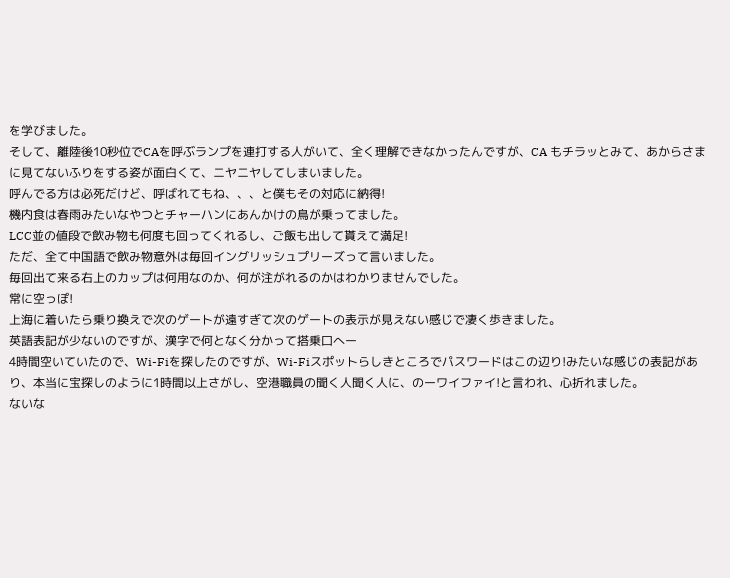を学びました。
そして、離陸後10秒位でCAを呼ぶランプを連打する人がいて、全く理解できなかったんですが、CA もチラッとみて、あからさまに見てないふりをする姿が面白くて、ニヤニヤしてしまいました。
呼んでる方は必死だけど、呼ばれてもね、、、と僕もその対応に納得!
機内食は春雨みたいなやつとチャーハンにあんかけの鳥が乗ってました。
LCC並の値段で飲み物も何度も回ってくれるし、ご飯も出して貰えて満足!
ただ、全て中国語で飲み物意外は毎回イングリッシュプリーズって言いました。
毎回出て来る右上のカップは何用なのか、何が注がれるのかはわかりませんでした。
常に空っぽ!
上海に着いたら乗り換えで次のゲートが遠すぎて次のゲートの表示が見えない感じで凄く歩きました。
英語表記が少ないのですが、漢字で何となく分かって搭乗口へー
4時間空いていたので、Wi-Fiを探したのですが、Wi-Fiスポットらしきところでパスワードはこの辺り!みたいな感じの表記があり、本当に宝探しのように1時間以上さがし、空港職員の聞く人聞く人に、のーワイファイ!と言われ、心折れました。
ないな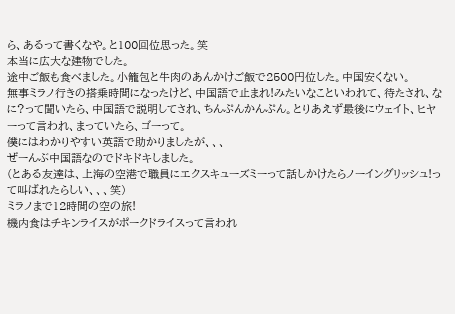ら、あるって書くなや。と100回位思った。笑
本当に広大な建物でした。
途中ご飯も食べました。小籠包と牛肉のあんかけご飯で2500円位した。中国安くない。
無事ミラノ行きの搭乗時間になったけど、中国語で止まれ!みたいなこといわれて、待たされ、なに?って聞いたら、中国語で説明してされ、ちんぷんかんぷん。とりあえず最後にウェイト、ヒヤーって言われ、まっていたら、ゴーって。
僕にはわかりやすい英語で助かりましたが、、、
ぜーんぶ中国語なのでドキドキしました。
(とある友達は、上海の空港で職員にエクスキューズミーって話しかけたらノーイングリッシュ!って叫ばれたらしい、、、笑)
ミラノまで12時間の空の旅!
機内食はチキンライスがポークドライスって言われ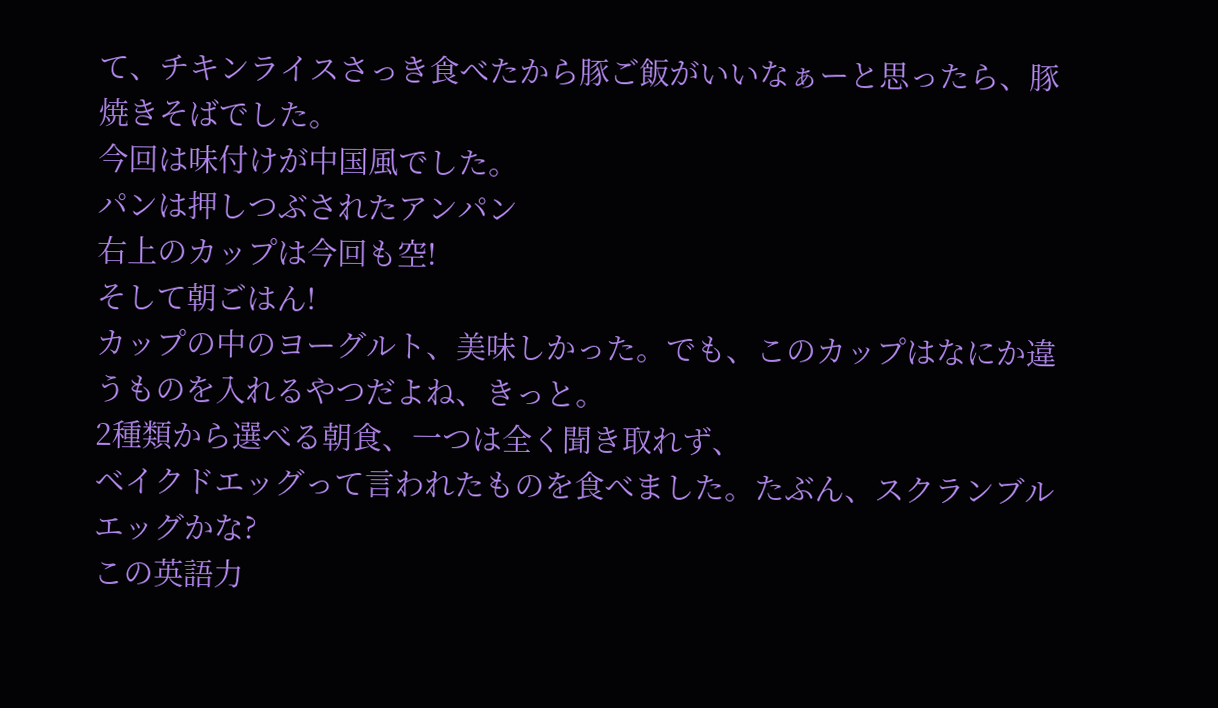て、チキンライスさっき食べたから豚ご飯がいいなぁーと思ったら、豚焼きそばでした。
今回は味付けが中国風でした。
パンは押しつぶされたアンパン
右上のカップは今回も空!
そして朝ごはん!
カップの中のヨーグルト、美味しかった。でも、このカップはなにか違うものを入れるやつだよね、きっと。
2種類から選べる朝食、一つは全く聞き取れず、
ベイクドエッグって言われたものを食べました。たぶん、スクランブルエッグかな?
この英語力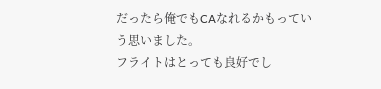だったら俺でもCAなれるかもっていう思いました。
フライトはとっても良好でし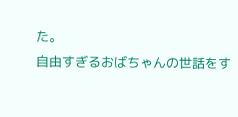た。
自由すぎるおばちゃんの世話をす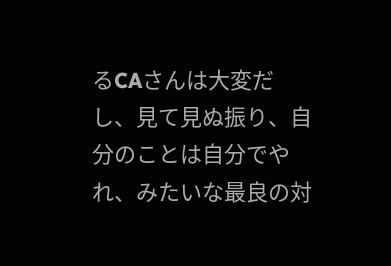るCAさんは大変だし、見て見ぬ振り、自分のことは自分でやれ、みたいな最良の対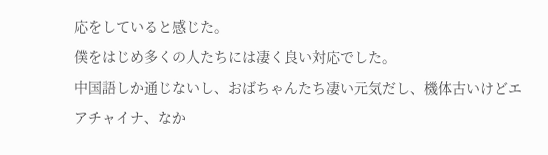応をしていると感じた。
僕をはじめ多くの人たちには凄く良い対応でした。
中国語しか通じないし、おばちゃんたち凄い元気だし、機体古いけどエアチャイナ、なか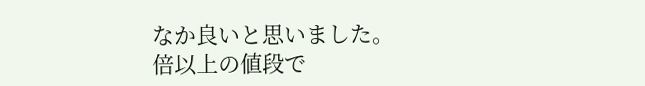なか良いと思いました。
倍以上の値段で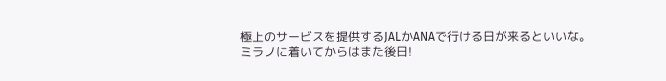極上のサービスを提供するJALかANAで行ける日が来るといいな。
ミラノに着いてからはまた後日!